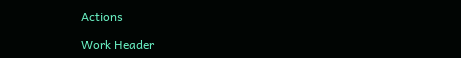Actions

Work Header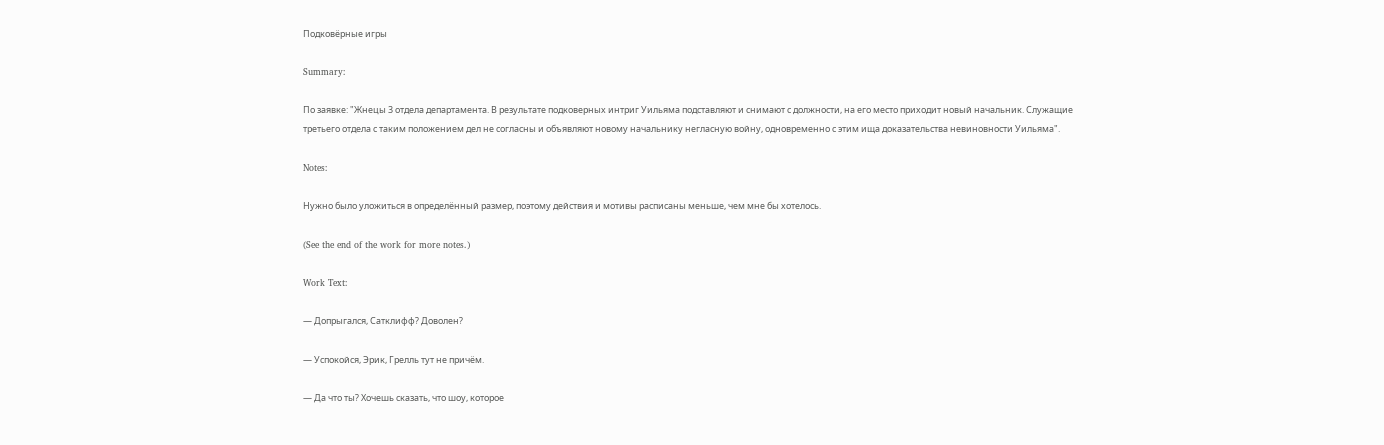Подковёрные игры

Summary:

По заявке: "Жнецы 3 отдела департамента. В результате подковерных интриг Уильяма подставляют и снимают с должности, на его место приходит новый начальник. Служащие третьего отдела с таким положением дел не согласны и объявляют новому начальнику негласную войну, одновременно с этим ища доказательства невиновности Уильяма".

Notes:

Нужно было уложиться в определённый размер, поэтому действия и мотивы расписаны меньше, чем мне бы хотелось.

(See the end of the work for more notes.)

Work Text:

— Допрыгался, Сатклифф? Доволен?

— Успокойся, Эрик, Грелль тут не причём.

— Да что ты? Хочешь сказать, что шоу, которое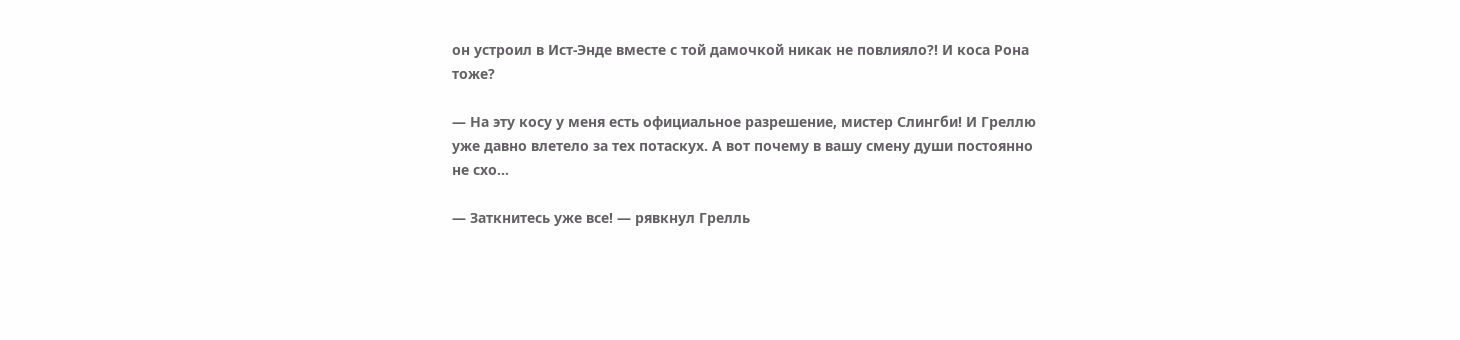он устроил в Ист-Энде вместе с той дамочкой никак не повлияло?! И коса Рона тоже?

— На эту косу у меня есть официальное разрешение, мистер Слингби! И Греллю уже давно влетело за тех потаскух. А вот почему в вашу смену души постоянно не схо…

— Заткнитесь уже все! — рявкнул Грелль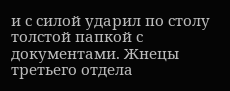и с силой ударил по столу толстой папкой с документами. Жнецы третьего отдела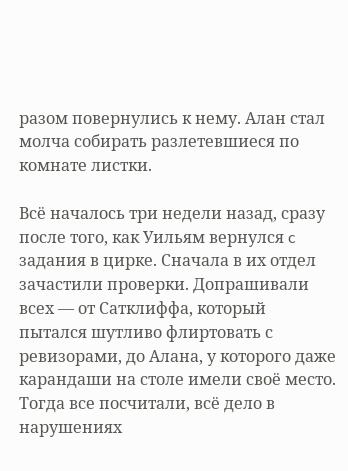разом повернулись к нему. Алан стал молча собирать разлетевшиеся по комнате листки.

Всё началось три недели назад, сразу после того, как Уильям вернулся c задания в цирке. Сначала в их отдел зачастили проверки. Допрашивали всех — от Сатклиффа, который пытался шутливо флиртовать с ревизорами, до Алана, у которого даже карандаши на столе имели своё место. Тогда все посчитали, всё дело в нарушениях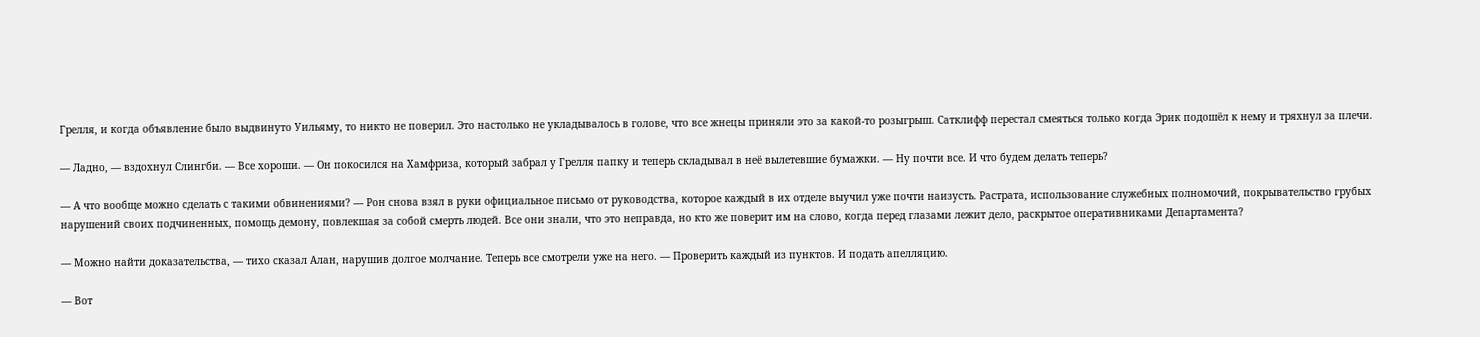Грелля, и когда объявление было выдвинуто Уильяму, то никто не поверил. Это настолько не укладывалось в голове, что все жнецы приняли это за какой-то розыгрыш. Сатклифф перестал смеяться только когда Эрик подошёл к нему и тряхнул за плечи.

— Ладно, — вздохнул Слингби. — Все хороши. — Он покосился на Хамфриза, который забрал у Грелля папку и теперь складывал в неё вылетевшие бумажки. — Ну почти все. И что будем делать теперь?

— А что вообще можно сделать с такими обвинениями? — Рон снова взял в руки официальное письмо от руководства, которое каждый в их отделе выучил уже почти наизусть. Растрата, использование служебных полномочий, покрывательство грубых нарушений своих подчиненных, помощь демону, повлекшая за собой смерть людей. Все они знали, что это неправда, но кто же поверит им на слово, когда перед глазами лежит дело, раскрытое оперативниками Департамента?

— Можно найти доказательства, — тихо сказал Алан, нарушив долгое молчание. Теперь все смотрели уже на него. — Проверить каждый из пунктов. И подать апелляцию.

— Вот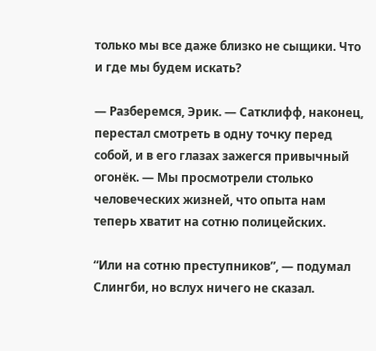только мы все даже близко не сыщики. Что и где мы будем искать?

— Разберемся, Эрик. — Сатклифф, наконец, перестал смотреть в одну точку перед собой, и в его глазах зажегся привычный огонёк. — Мы просмотрели столько человеческих жизней, что опыта нам теперь хватит на сотню полицейских.

“Или на сотню преступников”, — подумал Слингби, но вслух ничего не сказал.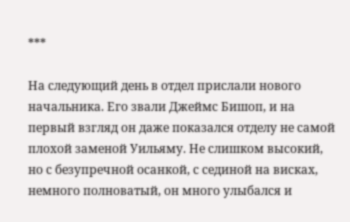***

На следующий день в отдел прислали нового начальника. Его звали Джеймс Бишоп, и на первый взгляд он даже показался отделу не самой плохой заменой Уильяму. Не слишком высокий, но с безупречной осанкой, с сединой на висках, немного полноватый, он много улыбался и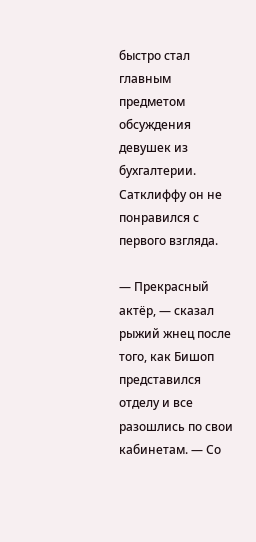быстро стал главным предметом обсуждения девушек из бухгалтерии. Сатклиффу он не понравился с первого взгляда.

— Прекрасный актёр, — сказал рыжий жнец после того, как Бишоп представился отделу и все разошлись по свои кабинетам. — Со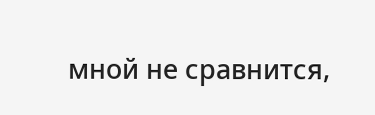мной не сравнится,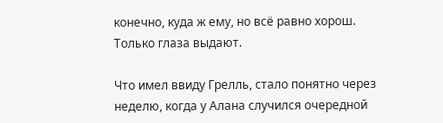конечно, куда ж ему, но всё равно хорош. Только глаза выдают.

Что имел ввиду Грелль, стало понятно через неделю, когда у Алана случился очередной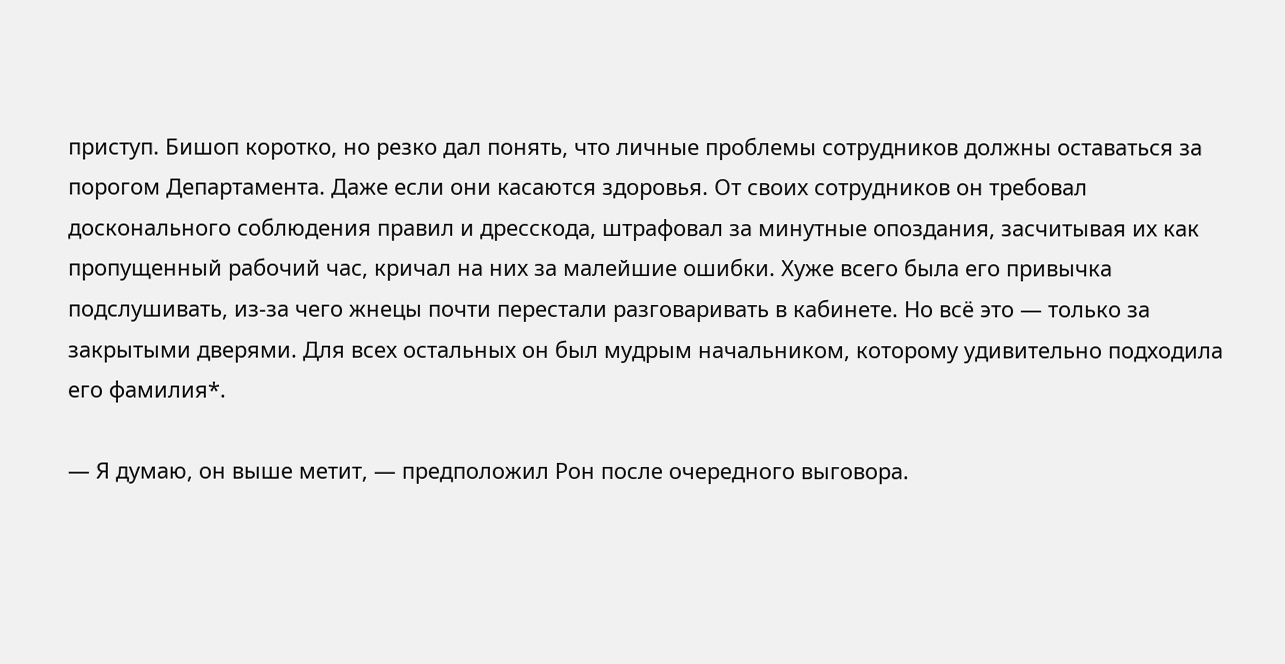приступ. Бишоп коротко, но резко дал понять, что личные проблемы сотрудников должны оставаться за порогом Департамента. Даже если они касаются здоровья. От своих сотрудников он требовал досконального соблюдения правил и дресскода, штрафовал за минутные опоздания, засчитывая их как пропущенный рабочий час, кричал на них за малейшие ошибки. Хуже всего была его привычка подслушивать, из-за чего жнецы почти перестали разговаривать в кабинете. Но всё это — только за закрытыми дверями. Для всех остальных он был мудрым начальником, которому удивительно подходила его фамилия*.

— Я думаю, он выше метит, — предположил Рон после очередного выговора.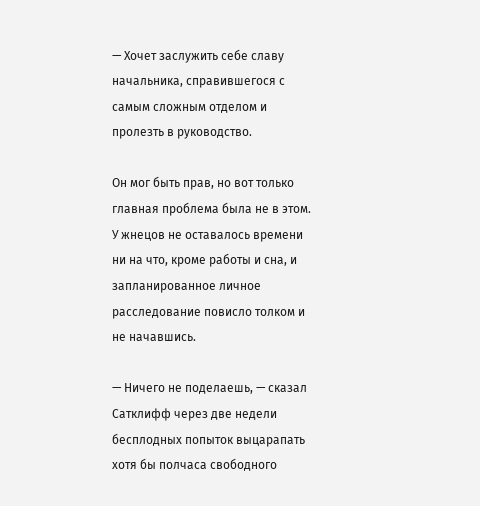— Хочет заслужить себе славу начальника, справившегося с самым сложным отделом и пролезть в руководство.

Он мог быть прав, но вот только главная проблема была не в этом. У жнецов не оставалось времени ни на что, кроме работы и сна, и запланированное личное расследование повисло толком и не начавшись.

— Ничего не поделаешь, — сказал Сатклифф через две недели бесплодных попыток выцарапать хотя бы полчаса свободного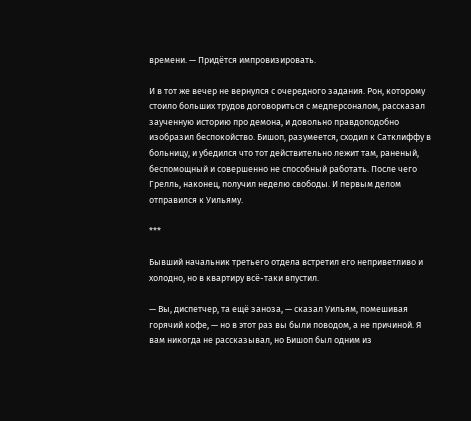времени. — Придётся импровизировать.

И в тот же вечер не вернулся с очередного задания. Рон, которому стоило больших трудов договориться с медперсоналом, рассказал заученную историю про демона, и довольно правдоподобно изобразил беспокойство. Бишоп, разумеется, сходил к Сатклиффу в больницу, и убедился что тот действительно лежит там, раненый, беспомощный и совершенно не способный работать. После чего Грелль, наконец, получил неделю свободы. И первым делом отправился к Уильяму.

***

Бывший начальник третьего отдела встретил его неприветливо и холодно, но в квартиру всё-таки впустил.

— Вы, диспетчер, та ещё заноза, — сказал Уильям, помешивая горячий кофе, — но в этот раз вы были поводом, а не причиной. Я вам никогда не рассказывал, но Бишоп был одним из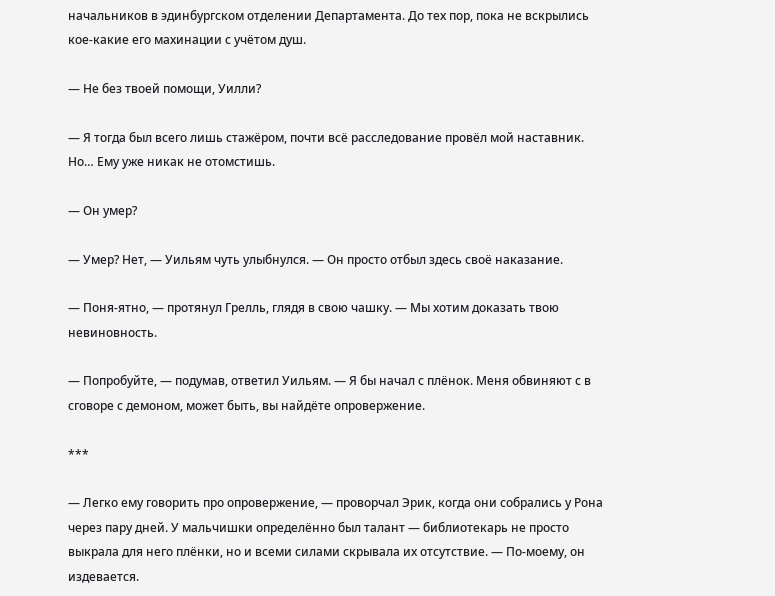начальников в эдинбургском отделении Департамента. До тех пор, пока не вскрылись кое-какие его махинации с учётом душ.

— Не без твоей помощи, Уилли?

— Я тогда был всего лишь стажёром, почти всё расследование провёл мой наставник. Но… Ему уже никак не отомстишь.

— Он умер?

— Умер? Нет, — Уильям чуть улыбнулся. — Он просто отбыл здесь своё наказание.

— Поня-ятно, — протянул Грелль, глядя в свою чашку. — Мы хотим доказать твою невиновность.

— Попробуйте, — подумав, ответил Уильям. — Я бы начал с плёнок. Меня обвиняют с в сговоре с демоном, может быть, вы найдёте опровержение.

***

— Легко ему говорить про опровержение, — проворчал Эрик, когда они собрались у Рона через пару дней. У мальчишки определённо был талант — библиотекарь не просто выкрала для него плёнки, но и всеми силами скрывала их отсутствие. — По-моему, он издевается.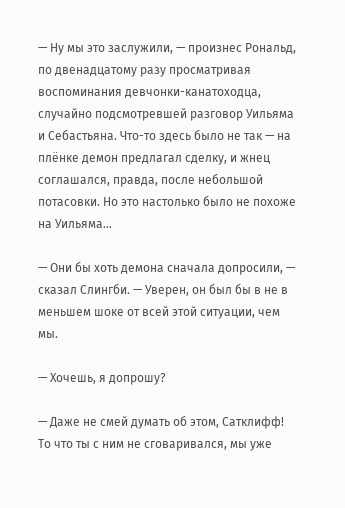— Ну мы это заслужили, — произнес Рональд, по двенадцатому разу просматривая воспоминания девчонки-канатоходца, случайно подсмотревшей разговор Уильяма и Себастьяна. Что-то здесь было не так — на плёнке демон предлагал сделку, и жнец соглашался, правда, после небольшой потасовки. Но это настолько было не похоже на Уильяма…

— Они бы хоть демона сначала допросили, — сказал Слингби. — Уверен, он был бы в не в меньшем шоке от всей этой ситуации, чем мы.

— Хочешь, я допрошу?

— Даже не смей думать об этом, Сатклифф! То что ты с ним не сговаривался, мы уже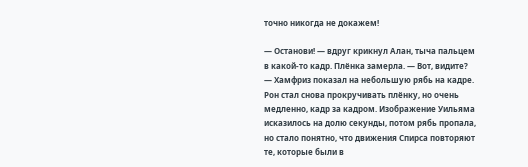точно никогда не докажем!

— Останови! — вдруг крикнул Алан, тыча пальцем в какой-то кадр. Плёнка замерла. — Вот, видите? — Хамфриз показал на небольшую рябь на кадре. Рон стал снова прокручивать плёнку, но очень медленно, кадр за кадром. Изображение Уильяма исказилось на долю секунды, потом рябь пропала, но стало понятно, что движения Спирса повторяют те, которые были в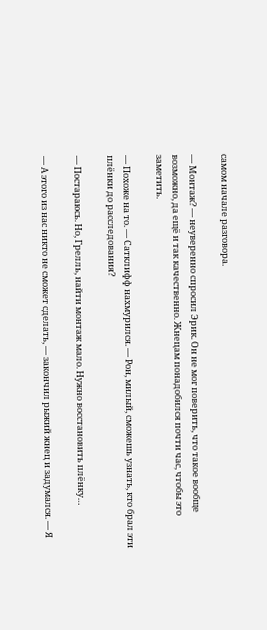самом начале разговора.

— Монтаж? — неуверенно спросил Эрик. Он не мог поверить, что такое вообще возможно, да ещё и так качественно. Жнецам понадобился почти час, чтобы это заметить.

— Похоже на то. — Сатклифф нахмурился. — Рон, милый, сможешь узнать, кто брал эти плёнки до расследования?

— Постараюсь. Но, Грелль, найти монтаж мало. Нужно восстановить плёнку…

— А этого из нас никто не сможет сделать, — закончил рыжий жнец и задумался. — Я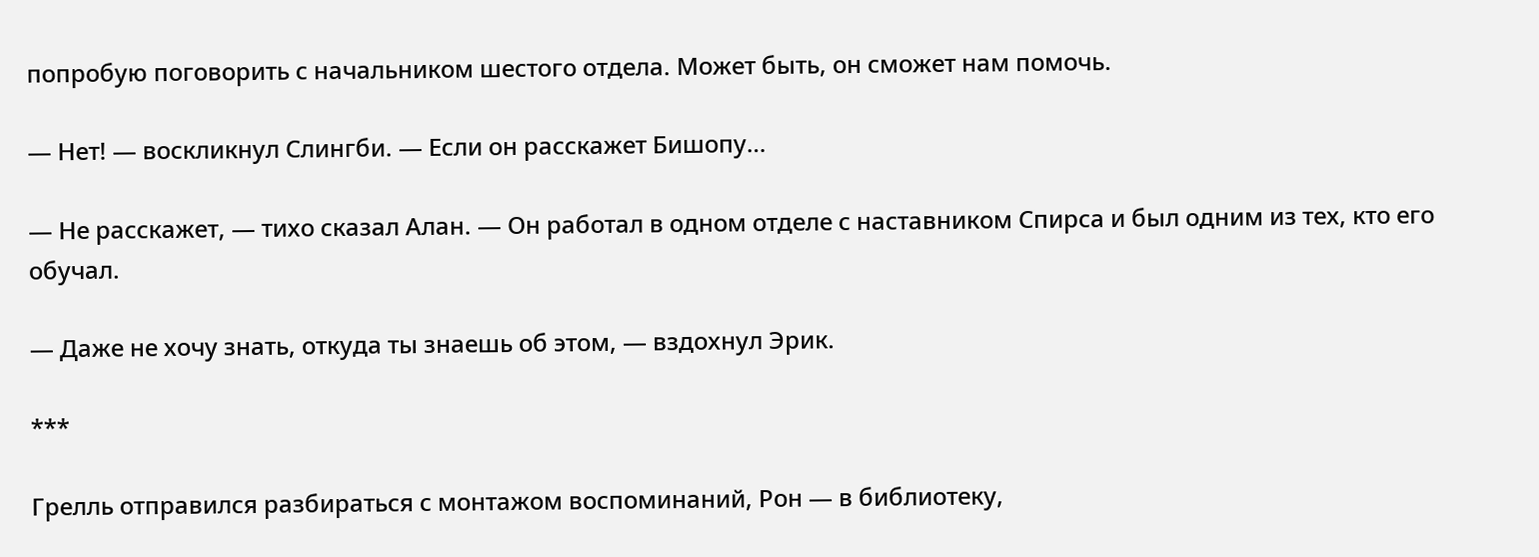попробую поговорить с начальником шестого отдела. Может быть, он сможет нам помочь.

— Нет! — воскликнул Слингби. — Если он расскажет Бишопу…

— Не расскажет, — тихо сказал Алан. — Он работал в одном отделе с наставником Спирса и был одним из тех, кто его обучал.

— Даже не хочу знать, откуда ты знаешь об этом, — вздохнул Эрик.

***

Грелль отправился разбираться с монтажом воспоминаний, Рон — в библиотеку,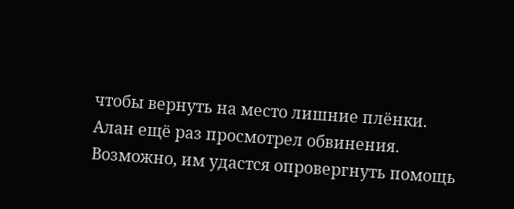чтобы вернуть на место лишние плёнки. Алан ещё раз просмотрел обвинения. Возможно, им удастся опровергнуть помощь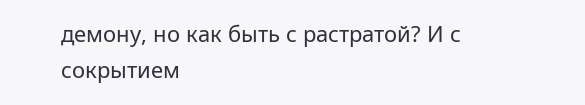демону, но как быть с растратой? И с сокрытием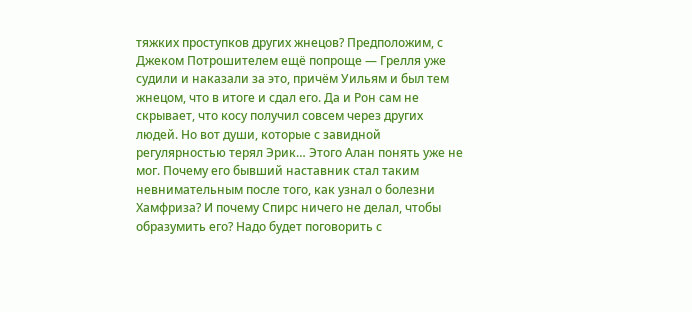тяжких проступков других жнецов? Предположим, с Джеком Потрошителем ещё попроще — Грелля уже судили и наказали за это, причём Уильям и был тем жнецом, что в итоге и сдал его. Да и Рон сам не скрывает, что косу получил совсем через других людей. Но вот души, которые с завидной регулярностью терял Эрик… Этого Алан понять уже не мог. Почему его бывший наставник стал таким невнимательным после того, как узнал о болезни Хамфриза? И почему Спирс ничего не делал, чтобы образумить его? Надо будет поговорить с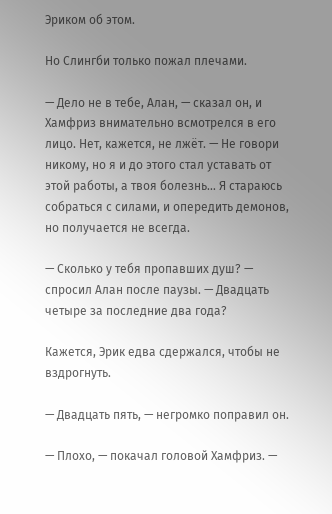Эриком об этом.

Но Слингби только пожал плечами.

— Дело не в тебе, Алан, — сказал он, и Хамфриз внимательно всмотрелся в его лицо. Нет, кажется, не лжёт. — Не говори никому, но я и до этого стал уставать от этой работы, а твоя болезнь… Я стараюсь собраться с силами, и опередить демонов, но получается не всегда.

— Сколько у тебя пропавших душ? — спросил Алан после паузы. — Двадцать четыре за последние два года?

Кажется, Эрик едва сдержался, чтобы не вздрогнуть.

— Двадцать пять, — негромко поправил он.

— Плохо, — покачал головой Хамфриз. —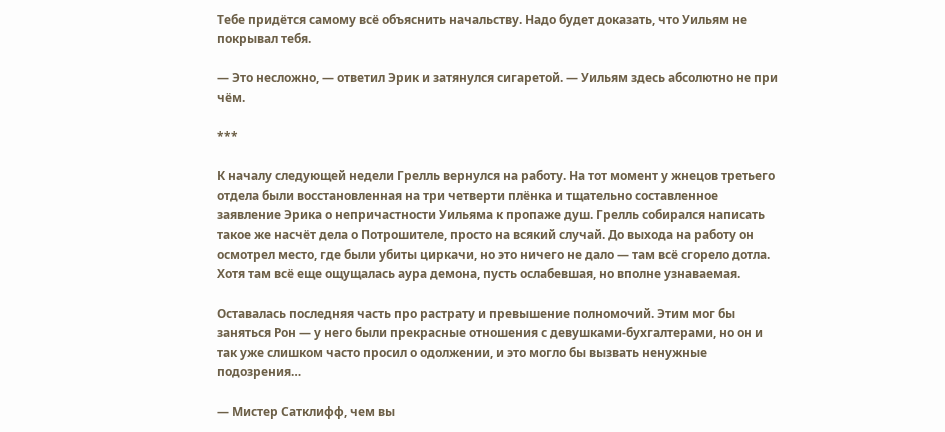Тебе придётся самому всё объяснить начальству. Надо будет доказать, что Уильям не покрывал тебя.

— Это несложно, — ответил Эрик и затянулся сигаретой. — Уильям здесь абсолютно не при чём.

***

К началу следующей недели Грелль вернулся на работу. На тот момент у жнецов третьего отдела были восстановленная на три четверти плёнка и тщательно составленное заявление Эрика о непричастности Уильяма к пропаже душ. Грелль собирался написать такое же насчёт дела о Потрошителе, просто на всякий случай. До выхода на работу он осмотрел место, где были убиты циркачи, но это ничего не дало — там всё сгорело дотла. Хотя там всё еще ощущалась аура демона, пусть ослабевшая, но вполне узнаваемая.

Оставалась последняя часть про растрату и превышение полномочий. Этим мог бы заняться Рон — у него были прекрасные отношения с девушками-бухгалтерами, но он и так уже слишком часто просил о одолжении, и это могло бы вызвать ненужные подозрения…

— Мистер Сатклифф, чем вы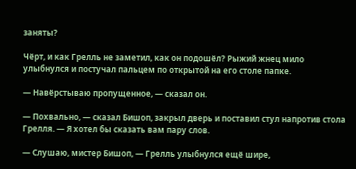заняты?

Чёрт, и как Грелль не заметил, как он подошёл? Рыжий жнец мило улыбнулся и постучал пальцем по открытой на его столе папке.

— Навёрстываю пропущенное, — сказал он.

— Похвально, — сказал Бишоп, закрыл дверь и поставил стул напротив стола Грелля. — Я хотел бы сказать вам пару слов.

— Слушаю, мистер Бишоп, — Грелль улыбнулся ещё шире,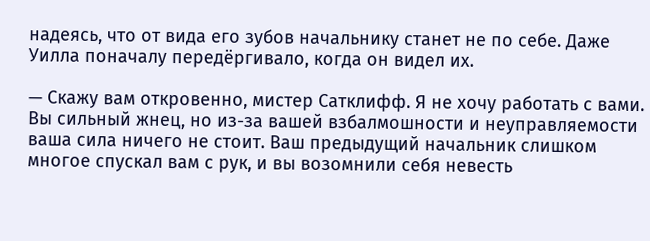надеясь, что от вида его зубов начальнику станет не по себе. Даже Уилла поначалу передёргивало, когда он видел их.

— Скажу вам откровенно, мистер Сатклифф. Я не хочу работать с вами. Вы сильный жнец, но из-за вашей взбалмошности и неуправляемости ваша сила ничего не стоит. Ваш предыдущий начальник слишком многое спускал вам с рук, и вы возомнили себя невесть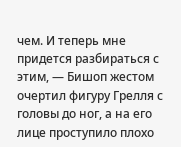чем. И теперь мне придется разбираться с этим, — Бишоп жестом очертил фигуру Грелля с головы до ног, а на его лице проступило плохо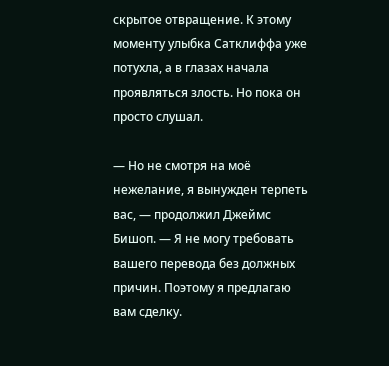скрытое отвращение. К этому моменту улыбка Сатклиффа уже потухла, а в глазах начала проявляться злость. Но пока он просто слушал.

— Но не смотря на моё нежелание, я вынужден терпеть вас, — продолжил Джеймс Бишоп. — Я не могу требовать вашего перевода без должных причин. Поэтому я предлагаю вам сделку.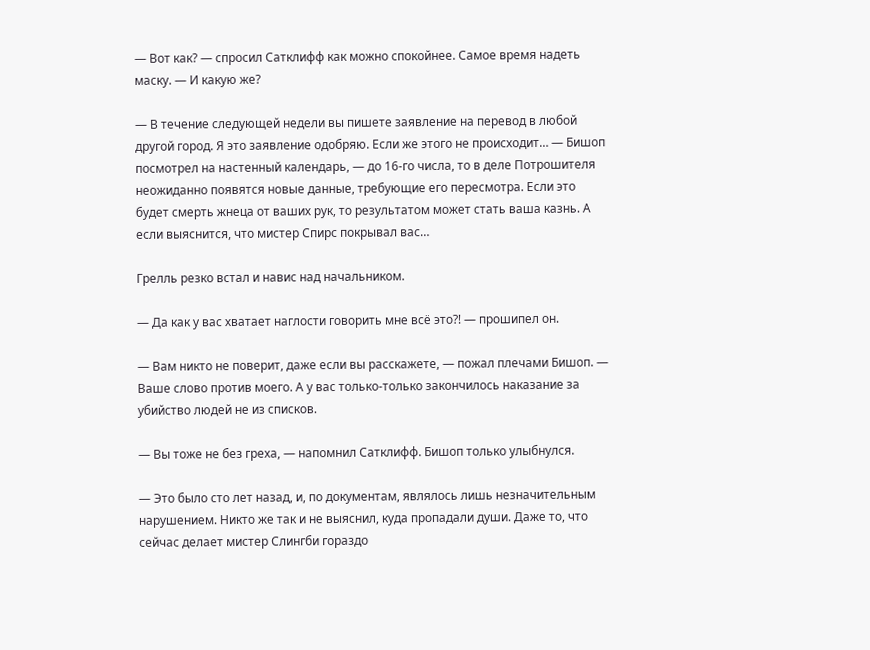— Вот как? — спросил Сатклифф как можно спокойнее. Самое время надеть маску. — И какую же?

— В течение следующей недели вы пишете заявление на перевод в любой другой город. Я это заявление одобряю. Если же этого не происходит… — Бишоп посмотрел на настенный календарь, — до 16-го числа, то в деле Потрошителя неожиданно появятся новые данные, требующие его пересмотра. Если это будет смерть жнеца от ваших рук, то результатом может стать ваша казнь. А если выяснится, что мистер Спирс покрывал вас…

Грелль резко встал и навис над начальником.

— Да как у вас хватает наглости говорить мне всё это?! — прошипел он.

— Вам никто не поверит, даже если вы расскажете, — пожал плечами Бишоп. — Ваше слово против моего. А у вас только-только закончилось наказание за убийство людей не из списков.

— Вы тоже не без греха, — напомнил Сатклифф. Бишоп только улыбнулся.

— Это было сто лет назад, и, по документам, являлось лишь незначительным нарушением. Никто же так и не выяснил, куда пропадали души. Даже то, что сейчас делает мистер Слингби гораздо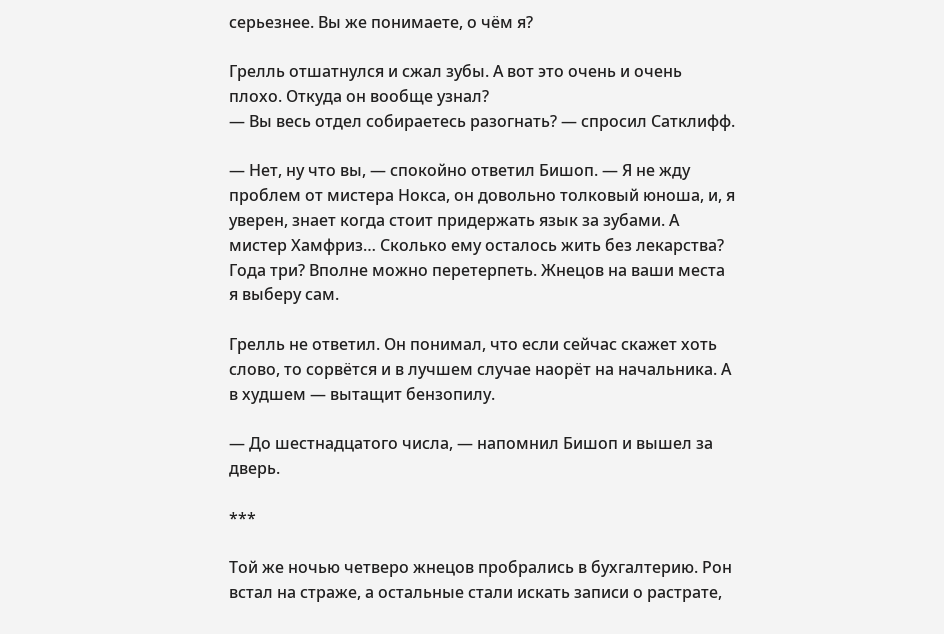серьезнее. Вы же понимаете, о чём я?

Грелль отшатнулся и сжал зубы. А вот это очень и очень плохо. Откуда он вообще узнал?
— Вы весь отдел собираетесь разогнать? — спросил Сатклифф.

— Нет, ну что вы, — спокойно ответил Бишоп. — Я не жду проблем от мистера Нокса, он довольно толковый юноша, и, я уверен, знает когда стоит придержать язык за зубами. А мистер Хамфриз… Сколько ему осталось жить без лекарства? Года три? Вполне можно перетерпеть. Жнецов на ваши места я выберу сам.

Грелль не ответил. Он понимал, что если сейчас скажет хоть слово, то сорвётся и в лучшем случае наорёт на начальника. А в худшем — вытащит бензопилу.

— До шестнадцатого числа, — напомнил Бишоп и вышел за дверь.

***

Той же ночью четверо жнецов пробрались в бухгалтерию. Рон встал на страже, а остальные стали искать записи о растрате,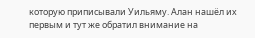которую приписывали Уильяму. Алан нашёл их первым и тут же обратил внимание на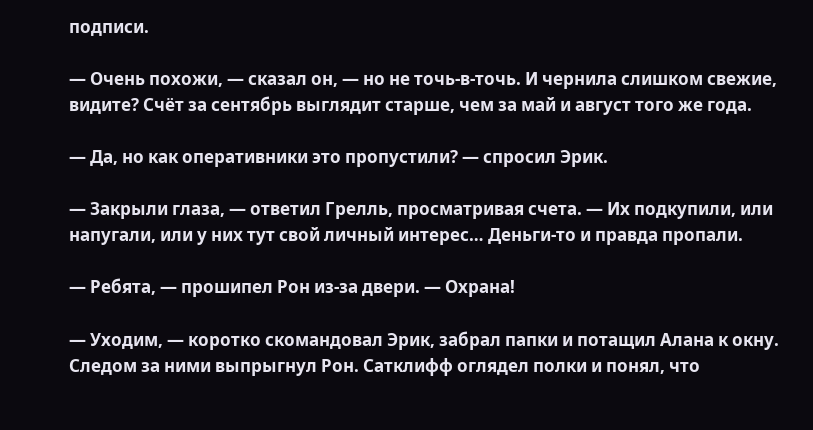подписи.

— Очень похожи, — сказал он, — но не точь-в-точь. И чернила слишком свежие, видите? Счёт за сентябрь выглядит старше, чем за май и август того же года.

— Да, но как оперативники это пропустили? — спросил Эрик.

— Закрыли глаза, — ответил Грелль, просматривая счета. — Их подкупили, или напугали, или у них тут свой личный интерес… Деньги-то и правда пропали.

— Ребята, — прошипел Рон из-за двери. — Охрана!

— Уходим, — коротко скомандовал Эрик, забрал папки и потащил Алана к окну. Следом за ними выпрыгнул Рон. Сатклифф оглядел полки и понял, что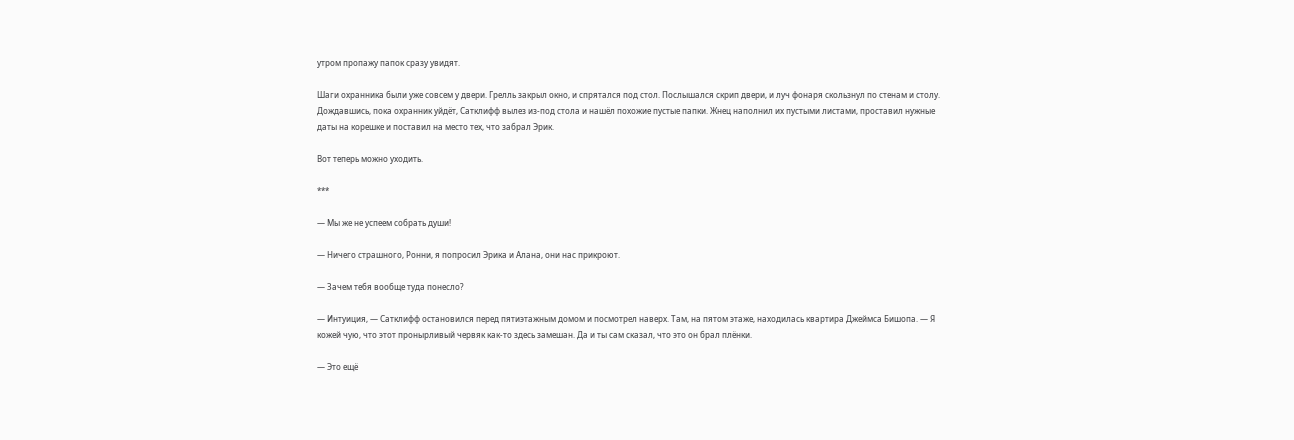утром пропажу папок сразу увидят.

Шаги охранника были уже совсем у двери. Грелль закрыл окно, и спрятался под стол. Послышался скрип двери, и луч фонаря скользнул по стенам и столу. Дождавшись, пока охранник уйдёт, Сатклифф вылез из-под стола и нашёл похожие пустые папки. Жнец наполнил их пустыми листами, проставил нужные даты на корешке и поставил на место тех, что забрал Эрик.

Вот теперь можно уходить.

***

— Мы же не успеем собрать души!

— Ничего страшного, Ронни, я попросил Эрика и Алана, они нас прикроют.

— Зачем тебя вообще туда понесло?

— Интуиция, — Сатклифф остановился перед пятиэтажным домом и посмотрел наверх. Там, на пятом этаже, находилась квартира Джеймса Бишопа. — Я кожей чую, что этот пронырливый червяк как-то здесь замешан. Да и ты сам сказал, что это он брал плёнки.

— Это ещё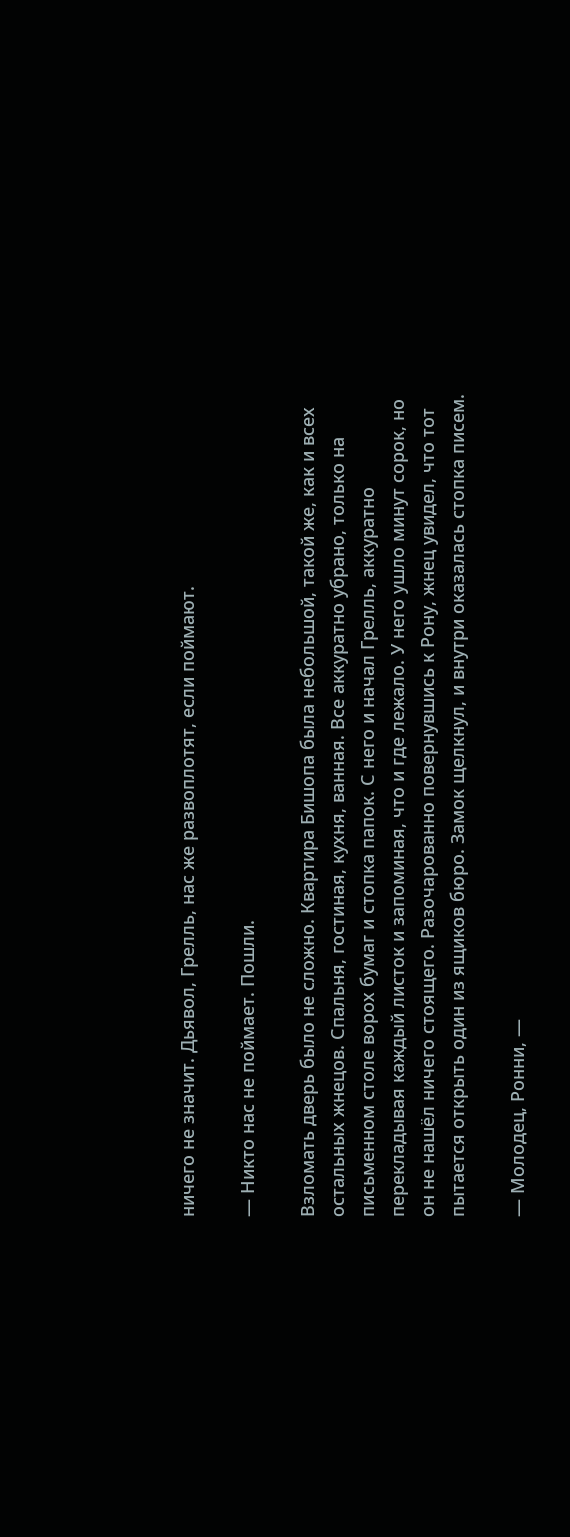ничего не значит. Дьявол, Грелль, нас же развоплотят, если поймают.

— Никто нас не поймает. Пошли.

Взломать дверь было не сложно. Квартира Бишопа была небольшой, такой же, как и всех остальных жнецов. Спальня, гостиная, кухня, ванная. Все аккуратно убрано, только на письменном столе ворох бумаг и стопка папок. С него и начал Грелль, аккуратно перекладывая каждый листок и запоминая, что и где лежало. У него ушло минут сорок, но он не нашёл ничего стоящего. Разочарованно повернувшись к Рону, жнец увидел, что тот пытается открыть один из ящиков бюро. Замок щелкнул, и внутри оказалась стопка писем.

— Молодец, Ронни, —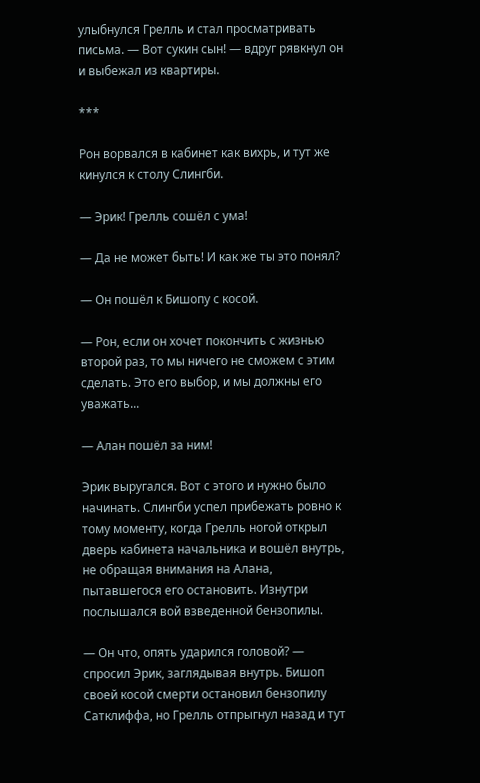улыбнулся Грелль и стал просматривать письма. — Вот сукин сын! — вдруг рявкнул он и выбежал из квартиры.

***

Рон ворвался в кабинет как вихрь, и тут же кинулся к столу Слингби.

— Эрик! Грелль сошёл с ума!

— Да не может быть! И как же ты это понял?

— Он пошёл к Бишопу с косой.

— Рон, если он хочет покончить с жизнью второй раз, то мы ничего не сможем с этим сделать. Это его выбор, и мы должны его уважать...

— Алан пошёл за ним!

Эрик выругался. Вот с этого и нужно было начинать. Слингби успел прибежать ровно к тому моменту, когда Грелль ногой открыл дверь кабинета начальника и вошёл внутрь, не обращая внимания на Алана, пытавшегося его остановить. Изнутри послышался вой взведенной бензопилы.

— Он что, опять ударился головой? — спросил Эрик, заглядывая внутрь. Бишоп своей косой смерти остановил бензопилу Сатклиффа, но Грелль отпрыгнул назад и тут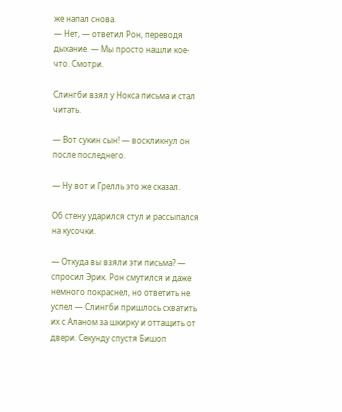же напал снова.
— Нет, — ответил Рон, переводя дыхание. — Мы просто нашли кое-что. Смотри.

Слингби взял у Нокса письма и стал читать.

— Вот сукин сын! — воскликнул он после последнего.

— Ну вот и Грелль это же сказал.

Об стену ударился стул и рассыпался на кусочки.

— Откуда вы взяли эти письма? — спросил Эрик. Рон смутился и даже немного покраснел, но ответить не успел — Слингби пришлось схватить их с Аланом за шкирку и оттащить от двери. Секунду спустя Бишоп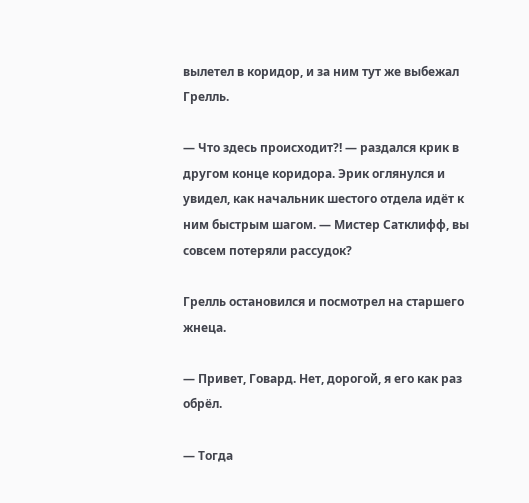вылетел в коридор, и за ним тут же выбежал Грелль.

— Что здесь происходит?! — раздался крик в другом конце коридора. Эрик оглянулся и увидел, как начальник шестого отдела идёт к ним быстрым шагом. — Мистер Сатклифф, вы совсем потеряли рассудок?

Грелль остановился и посмотрел на старшего жнеца.

— Привет, Говард. Нет, дорогой, я его как раз обрёл.

— Тогда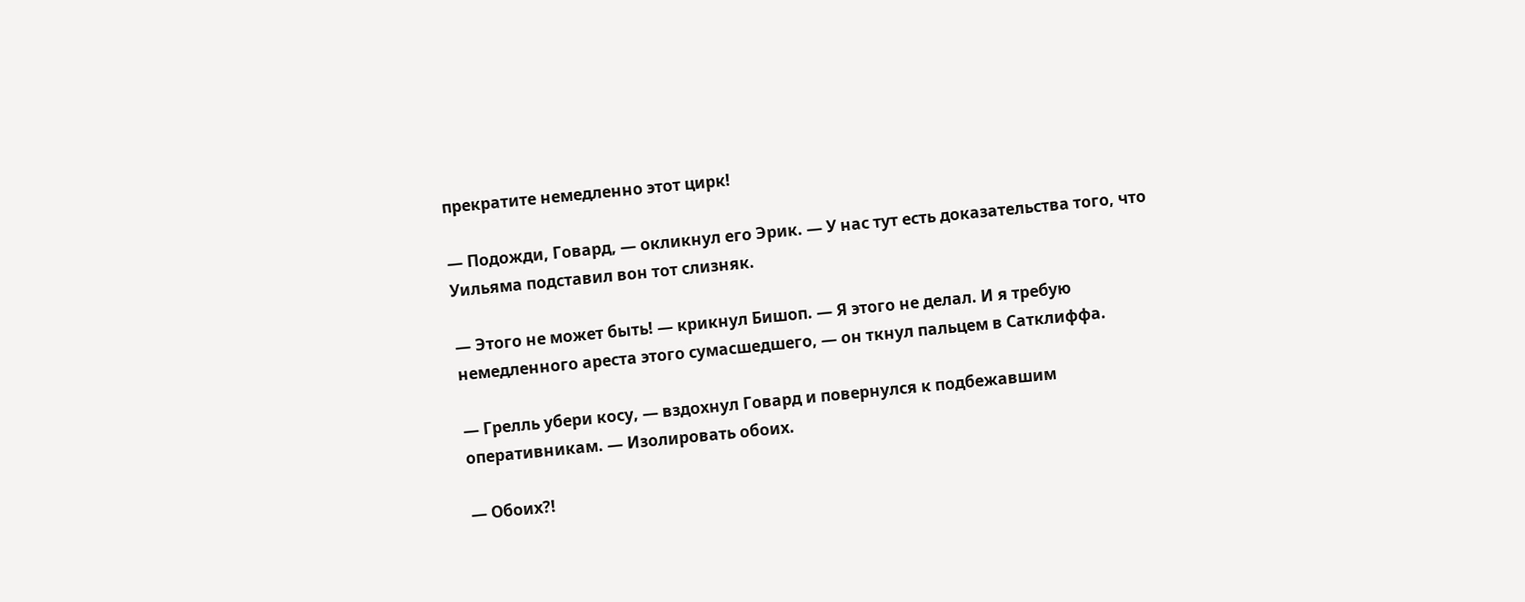прекратите немедленно этот цирк!

— Подожди, Говард, — окликнул его Эрик. — У нас тут есть доказательства того, что Уильяма подставил вон тот слизняк.

— Этого не может быть! — крикнул Бишоп. — Я этого не делал. И я требую немедленного ареста этого сумасшедшего, — он ткнул пальцем в Сатклиффа.

— Грелль убери косу, — вздохнул Говард и повернулся к подбежавшим оперативникам. — Изолировать обоих.

— Обоих?!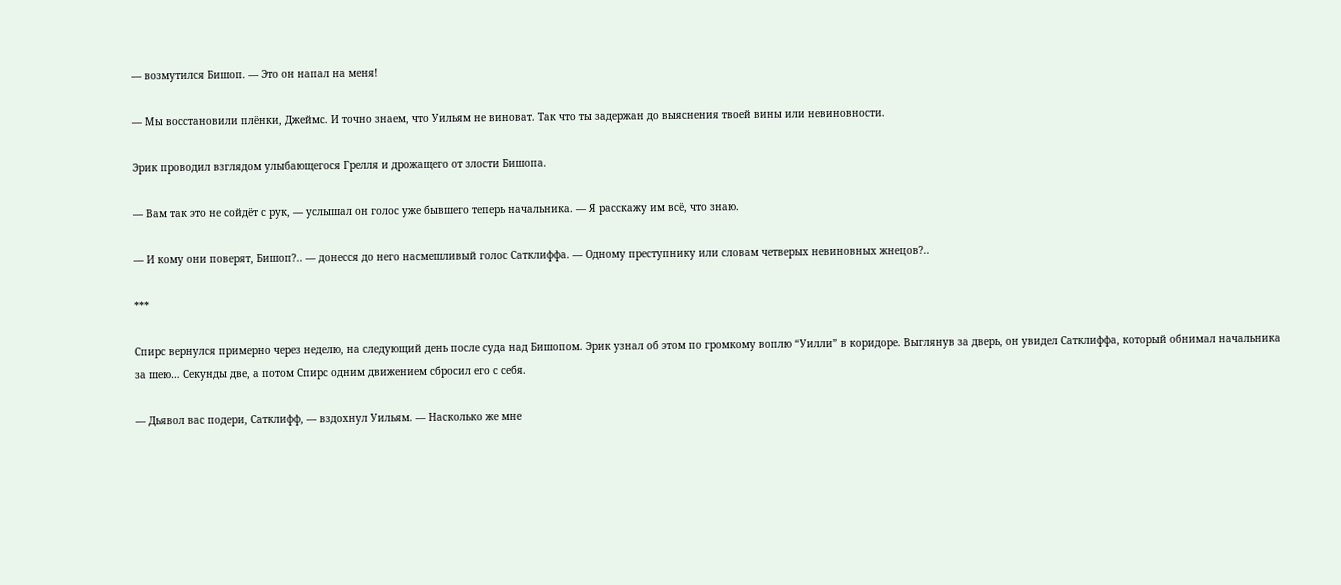— возмутился Бишоп. — Это он напал на меня!

— Мы восстановили плёнки, Джеймс. И точно знаем, что Уильям не виноват. Так что ты задержан до выяснения твоей вины или невиновности.

Эрик проводил взглядом улыбающегося Грелля и дрожащего от злости Бишопа.

— Вам так это не сойдёт с рук, — услышал он голос уже бывшего теперь начальника. — Я расскажу им всё, что знаю.

— И кому они поверят, Бишоп?.. — донесся до него насмешливый голос Сатклиффа. — Одному преступнику или словам четверых невиновных жнецов?..

***

Спирс вернулся примерно через неделю, на следующий день после суда над Бишопом. Эрик узнал об этом по громкому воплю “Уилли” в коридоре. Выглянув за дверь, он увидел Сатклиффа, который обнимал начальника за шею… Секунды две, а потом Спирс одним движением сбросил его с себя.

— Дьявол вас подери, Сатклифф, — вздохнул Уильям. — Насколько же мне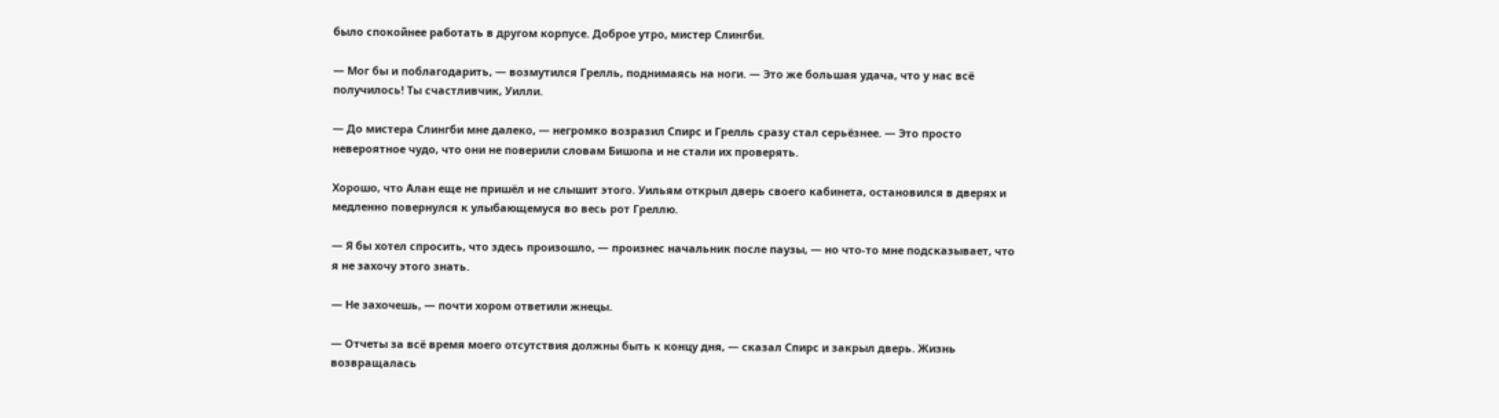было спокойнее работать в другом корпусе. Доброе утро, мистер Слингби.

— Мог бы и поблагодарить, — возмутился Грелль, поднимаясь на ноги. — Это же большая удача, что у нас всё получилось! Ты счастливчик, Уилли.

— До мистера Слингби мне далеко, — негромко возразил Спирс и Грелль сразу стал серьёзнее. — Это просто невероятное чудо, что они не поверили словам Бишопа и не стали их проверять.

Хорошо, что Алан еще не пришёл и не слышит этого. Уильям открыл дверь своего кабинета, остановился в дверях и медленно повернулся к улыбающемуся во весь рот Греллю.

— Я бы хотел спросить, что здесь произошло, — произнес начальник после паузы, — но что-то мне подсказывает, что я не захочу этого знать.

— Не захочешь, — почти хором ответили жнецы.

— Отчеты за всё время моего отсутствия должны быть к концу дня, — сказал Спирс и закрыл дверь. Жизнь возвращалась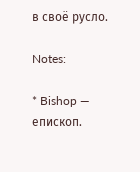в своё русло.

Notes:

* Bishop — епископ.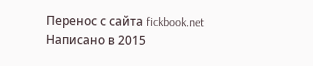Перенос с сайта fickbook.net
Написано в 2015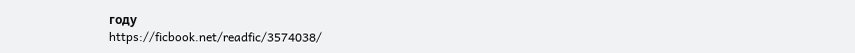году
https://ficbook.net/readfic/3574038/